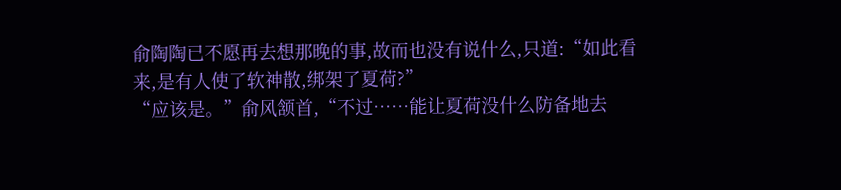俞陶陶已不愿再去想那晚的事,故而也没有说什么,只道:“如此看来,是有人使了软神散,绑架了夏荷?”
“应该是。”俞风颔首,“不过……能让夏荷没什么防备地去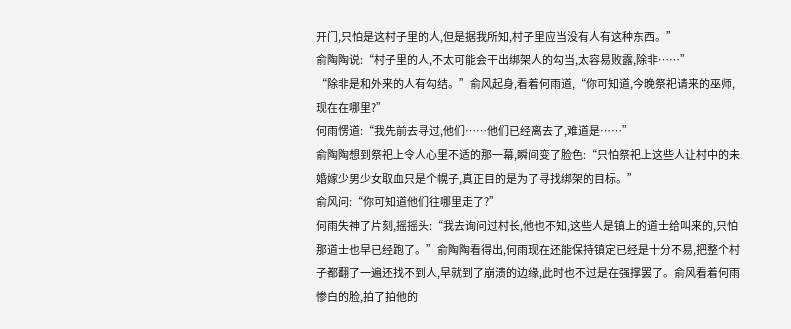开门,只怕是这村子里的人,但是据我所知,村子里应当没有人有这种东西。”
俞陶陶说:“村子里的人,不太可能会干出绑架人的勾当,太容易败露,除非……”
“除非是和外来的人有勾结。”俞风起身,看着何雨道,“你可知道,今晚祭祀请来的巫师,现在在哪里?”
何雨愣道:“我先前去寻过,他们……他们已经离去了,难道是……”
俞陶陶想到祭祀上令人心里不适的那一幕,瞬间变了脸色:“只怕祭祀上这些人让村中的未婚嫁少男少女取血只是个幌子,真正目的是为了寻找绑架的目标。”
俞风问:“你可知道他们往哪里走了?”
何雨失神了片刻,摇摇头:“我去询问过村长,他也不知,这些人是镇上的道士给叫来的,只怕那道士也早已经跑了。”俞陶陶看得出,何雨现在还能保持镇定已经是十分不易,把整个村子都翻了一遍还找不到人,早就到了崩溃的边缘,此时也不过是在强撑罢了。俞风看着何雨惨白的脸,拍了拍他的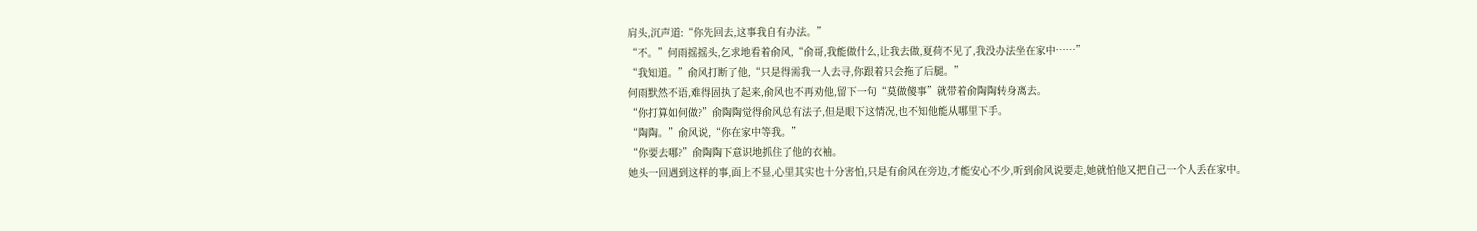肩头,沉声道:“你先回去,这事我自有办法。”
“不。”何雨摇摇头,乞求地看着俞风,“俞哥,我能做什么,让我去做,夏荷不见了,我没办法坐在家中……”
“我知道。”俞风打断了他,“只是得需我一人去寻,你跟着只会拖了后腿。”
何雨默然不语,难得固执了起来,俞风也不再劝他,留下一句“莫做傻事”就带着俞陶陶转身离去。
“你打算如何做?”俞陶陶觉得俞风总有法子,但是眼下这情况,也不知他能从哪里下手。
“陶陶。”俞风说,“你在家中等我。”
“你要去哪?”俞陶陶下意识地抓住了他的衣袖。
她头一回遇到这样的事,面上不显,心里其实也十分害怕,只是有俞风在旁边,才能安心不少,听到俞风说要走,她就怕他又把自己一个人丢在家中。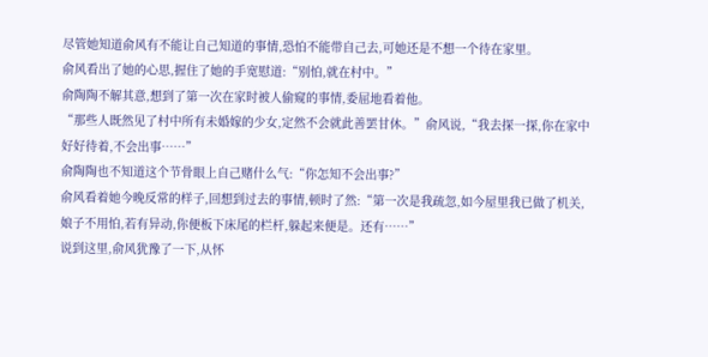尽管她知道俞风有不能让自己知道的事情,恐怕不能带自己去,可她还是不想一个待在家里。
俞风看出了她的心思,握住了她的手宽慰道:“别怕,就在村中。”
俞陶陶不解其意,想到了第一次在家时被人偷窥的事情,委屈地看着他。
“那些人既然见了村中所有未婚嫁的少女,定然不会就此善罢甘休。”俞风说,“我去探一探,你在家中好好待着,不会出事……”
俞陶陶也不知道这个节骨眼上自己赌什么气:“你怎知不会出事?”
俞风看着她今晚反常的样子,回想到过去的事情,顿时了然:“第一次是我疏忽,如今屋里我已做了机关,娘子不用怕,若有异动,你便板下床尾的栏杆,躲起来便是。还有……”
说到这里,俞风犹豫了一下,从怀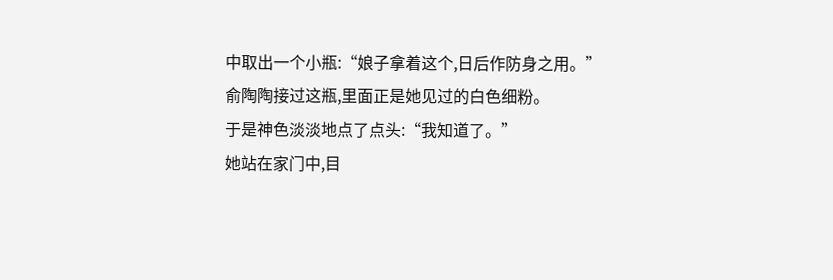中取出一个小瓶:“娘子拿着这个,日后作防身之用。”
俞陶陶接过这瓶,里面正是她见过的白色细粉。
于是神色淡淡地点了点头:“我知道了。”
她站在家门中,目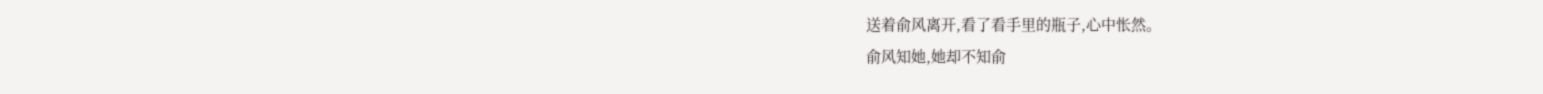送着俞风离开,看了看手里的瓶子,心中怅然。
俞风知她,她却不知俞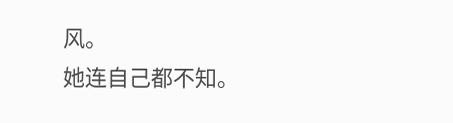风。
她连自己都不知。